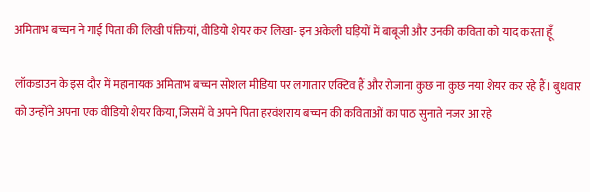अमिताभ बच्चन ने गाई पिता की लिखी पंक्तियां, वीडियो शेयर कर लिखा- इन अकेली घड़ियों में बाबूजी और उनकी कविता को याद करता हूँ

लॉकडाउन के इस दौर में महानायक अमिताभ बच्चन सोशल मीडिया पर लगातार एक्टिव हैं और रोजाना कुछ ना कुछ नया शेयर कर रहे हैं। बुधवार को उन्होंने अपना एक वीडियो शेयर किया, जिसमें वे अपने पिता हरवंशराय बच्चन की कविताओं का पाठ सुनाते नजर आ रहे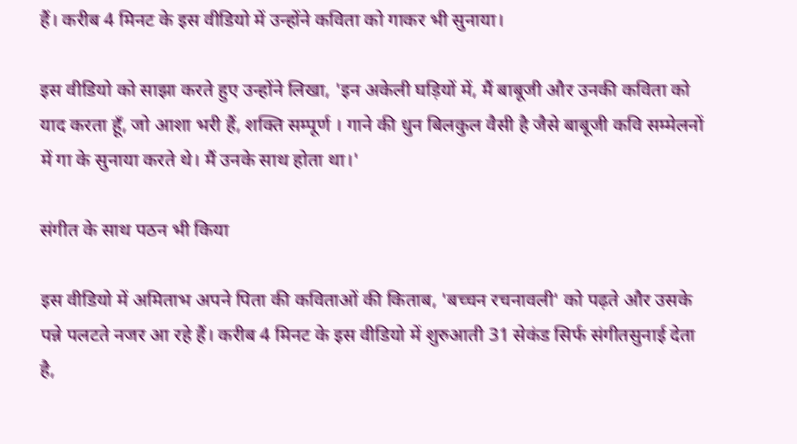हैं। करीब 4 मिनट के इस वीडियो में उन्होंने कविता को गाकर भी सुनाया।

इस वीडियो को साझा करते हुए उन्होंने लिखा, 'इन अकेली घड़ियों में, मैं बाबूजी और उनकी कविता को याद करता हूँ, जो आशा भरी हैं, शक्ति सम्पूर्ण । गाने की धुन बिलकुल वैसी है जैसे बाबूजी कवि सम्मेलनों में गा के सुनाया करते थे। मैं उनके साथ होता था।'

संगीत के साथ पठन भी किया

इस वीडियो में अमिताभ अपने पिता की कविताओं की किताब, 'बच्चन रचनावली' को पढ़ते और उसके पन्ने पलटते नजर आ रहे हैं। करीब 4 मिनट के इस वीडियो में शुरुआती 31 सेकंड सिर्फ संगीतसुनाई देता है,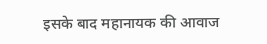इसके बाद महानायक की आवाज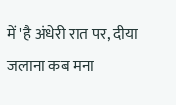में 'है अंधेरी रात पर, दीया जलाना कब मना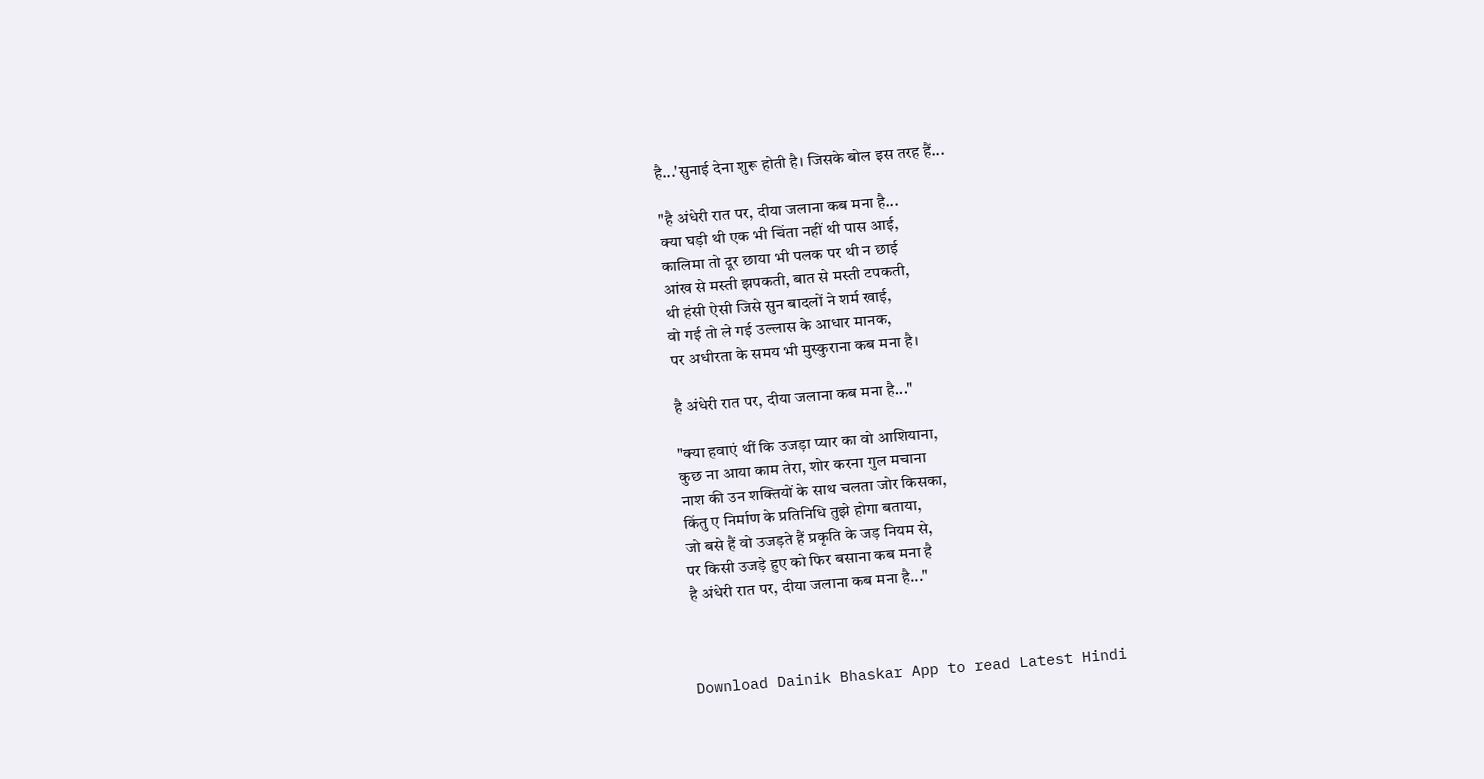है...'सुनाई देना शुरू होती है। जिसके बोल इस तरह हैं...

"है अंधेरी रात पर, दीया जलाना कब मना है...
क्या घड़ी थी एक भी चिंता नहीं थी पास आई,
कालिमा तो दूर छाया भी पलक पर थी न छाई
आंख से मस्ती झपकती, बात से मस्ती टपकती,
थी हंसी ऐसी जिसे सुन बादलों ने शर्म खाई,
वो गई तो ले गई उल्लास के आधार मानक,
पर अधीरता के समय भी मुस्कुराना कब मना है।

है अंधेरी रात पर, दीया जलाना कब मना है..."

"क्या हवाएं थीं कि उजड़ा प्यार का वो आशियाना,
कुछ ना आया काम तेरा, शोर करना गुल मचाना
नाश की उन शक्तियों के साथ चलता जोर किसका,
किंतु ए निर्माण के प्रतिनिधि तुझे होगा बताया,
जो बसे हैं वो उजड़ते हैं प्रकृति के जड़ नियम से,
पर किसी उजड़े हुए को फिर बसाना कब मना है
है अंधेरी रात पर, दीया जलाना कब मना है..."



Download Dainik Bhaskar App to read Latest Hindi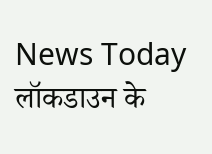News Today
लॉकडाउन के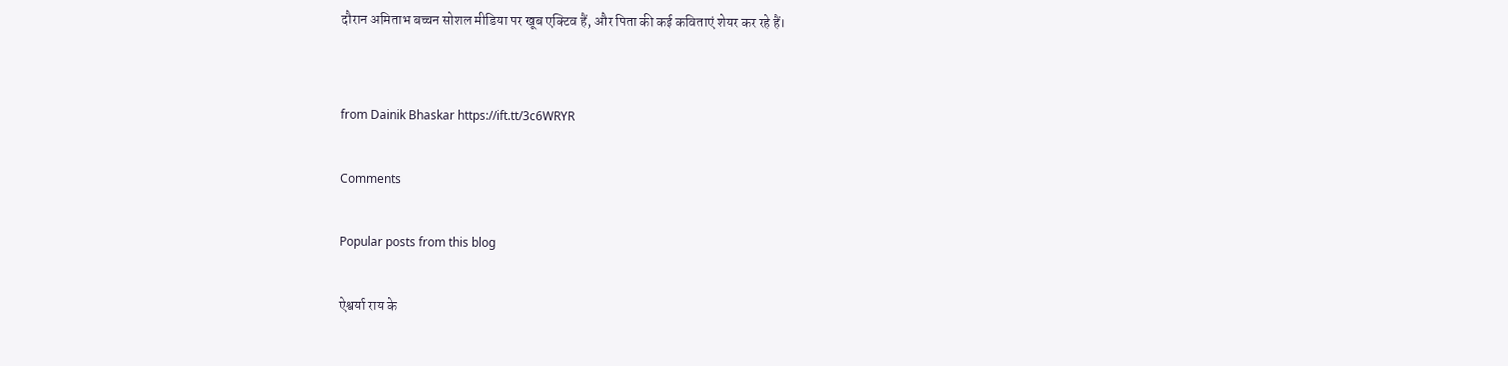दौरान अमिताभ बच्चन सोशल मीडिया पर खूब एक्टिव हैं, और पिता की कई कविताएं शेयर कर रहे हैं।


from Dainik Bhaskar https://ift.tt/3c6WRYR

Comments

Popular posts from this blog

ऐश्वर्या राय के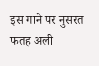इस गाने पर नुसरत फतह अली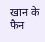खान के फैन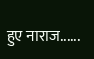हुए नाराज......